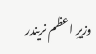وزیرِ اعظم نریندر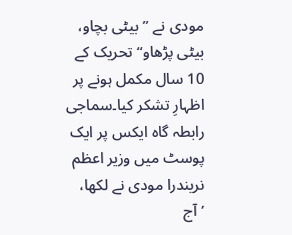مودی نے ”بیٹی بچاو، بیٹی پڑھاو“ تحریک کے 10 سال مکمل ہونے پر اظہارِ تشکر کیا۔سماجی رابطہ گاہ ایکس پر ایک پوسٹ میں وزیر اعظم نریندرا مودی نے لکھا، ’آج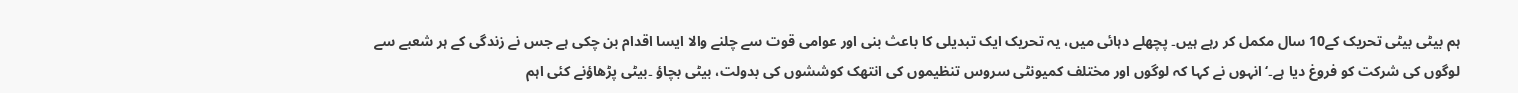ہم بیٹی بیٹی تحریک کے10 سال مکمل کر رہے ہیں۔ پچھلے دہائی میں، یہ تحریک ایک تبدیلی کا باعث بنی اور عوامی قوت سے چلنے والا ایسا اقدام بن چکی ہے جس نے زندگی کے ہر شعبے سے لوگوں کی شرکت کو فروغ دیا ہے۔‘انہوں نے کہا کہ لوگوں اور مختلف کمیونٹی سروس تنظیموں کی انتھک کوششوں کی بدولت، بیٹی بچاؤ ۔بیٹی پڑھاؤنے کئی اہم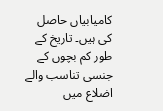کامیابیاں حاصل کی ہیں۔ تاریخ کے طور کم بچوں کے جنسی تناسب والے اضلاع میں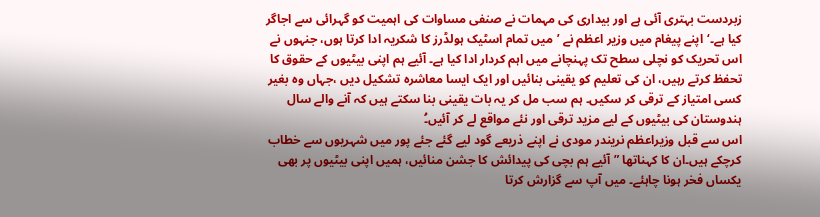زبردست بہتری آئی ہے اور بیداری کی مہمات نے صنفی مساوات کی اہمیت کو گہرائی سے اجاگر کیا ہے۔‘اپنے پیغام میں وزیر اعظم نے ’میں تمام اسٹیک ہولڈرز کا شکریہ ادا کرتا ہوں، جنہوں نے اس تحریک کو نچلی سطح تک پہنچانے میں اہم کردار ادا کیا ہے۔ آئیے ہم اپنی بیٹیوں کے حقوق کا تحفظ کرتے رہیں، ان کی تعلیم کو یقینی بنائیں اور ایک ایسا معاشرہ تشکیل دیں ،جہاں وہ بغیر کسی امتیاز کے ترقی کر سکیں۔ ہم سب مل کر یہ بات یقینی بنا سکتے ہیں کہ آنے والے سال ہندوستان کی بیٹیوں کے لیے مزید ترقی اور نئے مواقع لے کر آئیں۔ُ
اس سے قبل وزیراعظم نریندر مودی نے اپنے ذریعے گود لیے گئے جئے پور میں شہریوں سے خطاب کرچکے ہیں۔ان کا کہناتھا ”آئیے ہم بچی کی پیدائش کا جشن منائیں، ہمیں اپنی بیٹیوں پر بھی یکساں فخر ہونا چاہئے۔ میں آپ سے گزارش کرتا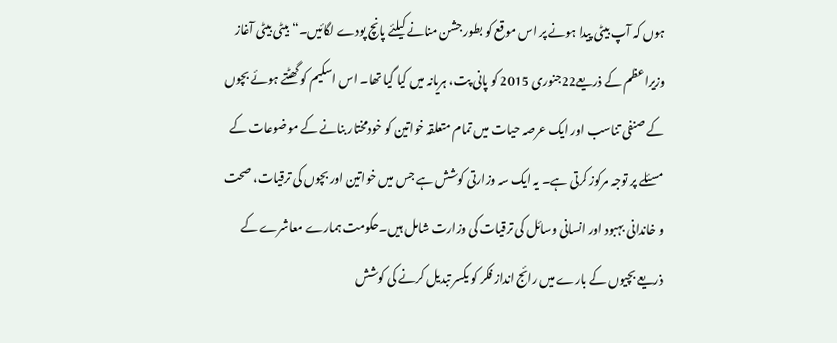ہوں کہ آپ بیٹی پیدا ہونے پر اس موقع کو بطور جشن منانے کیلئے پانچ پودے لگائیں۔“بیٹی بیٹی آغاز وزیراعظم کے ذریعے22جنوری 2015 کو پانی پت، ہریانہ میں کیا گیا تھا۔ اس اسکیم کو گھٹتے ہوئے بچوں کے صنفی تناسب اور ایک عرصہ حیات میں تمام متعلقہ خواتین کو خودمختار بنانے کے موضوعات کے مسئلے پر توجہ مرکوز کرتی ہے۔ یہ ایک سہ وزارتی کوشش ہے جس میں خواتین اور بچوں کی ترقیات، صحت و خاندانی بہبود اور انسانی وسائل کی ترقیات کی وزارت شامل ہیں۔حکومت ہمارے معاشرے کے ذریعے بچیوں کے بارے میں رائج انداز فکر کو یکسر تبدیل کرنے کی کوشش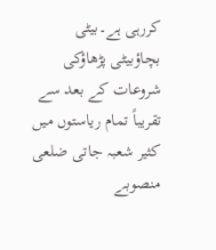کررہی ہے۔بیٹی بچاؤبیٹی پڑھاؤکی شروعات کے بعد سے تقریباً تمام ریاستوں میں کثیر شعبہ جاتی ضلعی منصوبے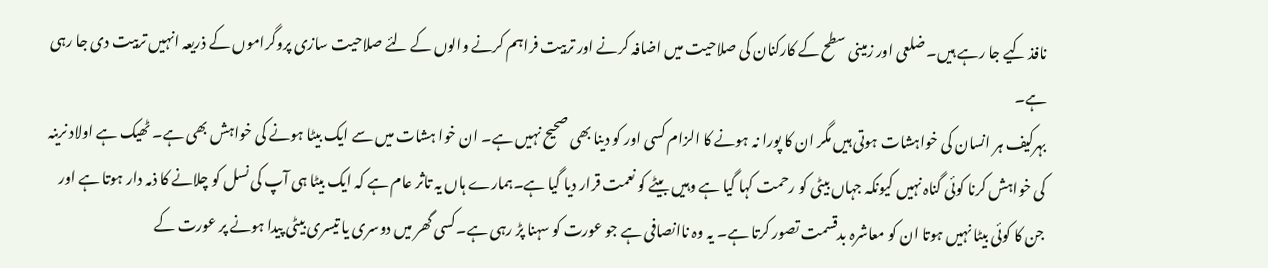نافذ کیے جا رہے ہیں۔ ضلعی اور زمینی سطح کے کارکنان کی صلاحیت میں اضافہ کرنے اور تربیت فراہم کرنے والوں کے لئے صلاحیت سازی پروگراموں کے ذریعہ انہیں تربیت دی جا رہی ہے۔
بہرکیف ہر انسان کی خواہشات ہوتی ہیں مگر ان کا پورا نہ ہونے کا الزام کسی اور کو دینا بھی صحیح نہیں ہے۔ ان خوا ہشات میں سے ایک بیٹا ہونے کی خواہش بھی ہے۔ ٹھیک ہے اولاد نرینہ کی خواہش کرنا کوئی گناہ نہیں کیونکہ جہاں بیٹی کو رحمت کہا گیا ہے وہیں بیٹے کو نعمت قرار دیا گیا ہے۔ہمارے ہاں یہ تاثر عام ہے کہ ایک بیٹا ہی آپ کی نسل کو چلانے کا ذمہ دار ہوتا ہے اور جن کا کوئی بیٹا نہیں ہوتا ان کو معاشرہ بدقسمت تصور کرتا ہے۔ یہ وہ ناانصافی ہے جو عورت کو سہنا پڑ رہی ہے۔کسی گھر میں دوسری یا تیسری بیٹی پیدا ہونے پر عورت کے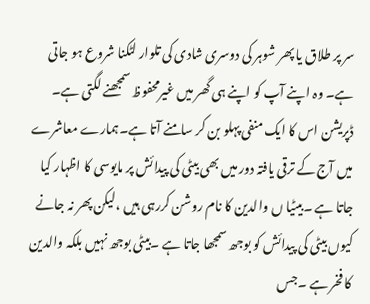سر پر طلاق یا پھر شوہر کی دوسری شادی کی تلوار لٹکنا شروع ہو جاتی ہے۔ وہ اپنے آپ کو اپنے ہی گھر میں غیرمحفوظ سمجھنے لگتی ہے۔ ڈپریشن اس کا ایک منفی پہلو بن کر سامنے آتا ہے۔ہمارے معاشرے میں آج کے ترقی یافتہ دور میں بھی بیٹی کی پیدائش پر مایوسی کا اظہار کیا جاتا ہے ۔بیٹیا ں والدین کا نام روشن کررہی ہیں ،لیکن پھر نہ جانے کیوں بیٹی کی پیدائش کو بوجھ سمجھا جاتا ہے ۔بیٹی بوجھ نہیں بلکہ والدین کا فخر ہے ۔جس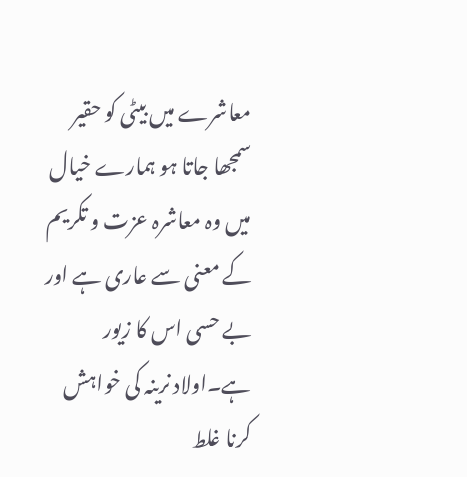معاشرے میں بیٹی کو حقیر سمجھا جاتا ہو ہمارے خیال میں وہ معاشرہ عزت و تکریم کے معنی سے عاری ہے اور بے حسی اس کا زیور ہے۔اولاد نرینہ کی خواہش کرنا غلط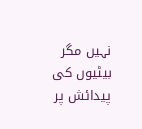نہیں مگر بیٹیوں کی پیدائش پر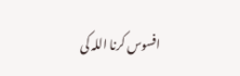افسوس کرنا اللہ کی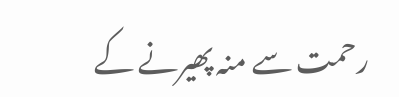رحمت سے منہ پھیرنے کے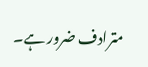مترادف ضرور ہے۔